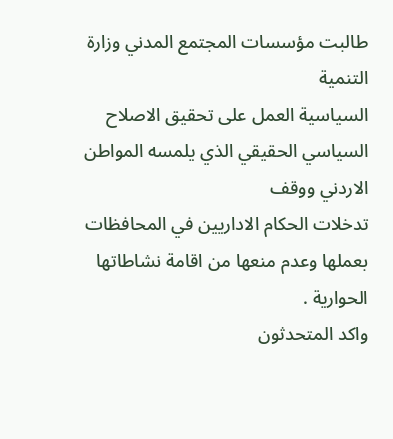طالبت مؤسسات المجتمع المدني وزارة التنمية
السياسية العمل على تحقيق الاصلاح السياسي الحقيقي الذي يلمسه المواطن الاردني ووقف
تدخلات الحكام الاداريين في المحافظات بعملها وعدم منعها من اقامة نشاطاتها
الحوارية .
واكد المتحدثون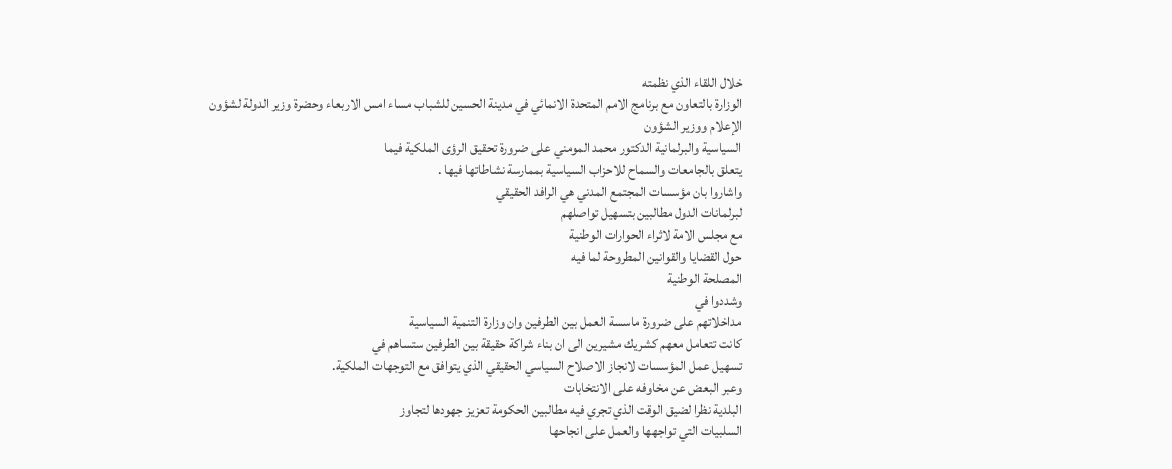خلال اللقاء الذي نظمته
الوزارة بالتعاون مع برنامج الامم المتحدة الانمائي في مدينة الحسين للشباب مساء امس الاربعاء وحضرة وزير الدولة لشؤون الإعلام ووزير الشؤون
السياسية والبرلمانية الدكتور محمد المومني على ضرورة تحقيق الرؤى الملكية فيما
يتعلق بالجامعات والسماح للاحزاب السياسية بممارسة نشاطاتها فيها .
واشاروا بان مؤسسات المجتمع المدني هي الرافد الحقيقي
لبرلمانات الدول مطالبين بتسهيل تواصلهم
مع مجلس الامة لاثراء الحوارات الوطنية
حول القضايا والقوانين المطروحة لما فيه
المصلحة الوطنية
وشددوا في
مداخلاتهم على ضرورة ماسسة العمل بين الطرفين وان وزارة التنمية السياسية
كانت تتعامل معهم كشريك مشيرين الى ان بناء شراكة حقيقة بين الطرفين ستساهم في
تسهيل عمل المؤسسات لانجاز الاصلاح السياسي الحقيقي الذي يتوافق مع التوجهات الملكية.
وعبر البعض عن مخاوفه على الانتخابات
البلدية نظرا لضيق الوقت الذي تجري فيه مطالبين الحكومة تعزيز جهودها لتجاوز
السلبيات التي تواجهها والعمل على انجاحها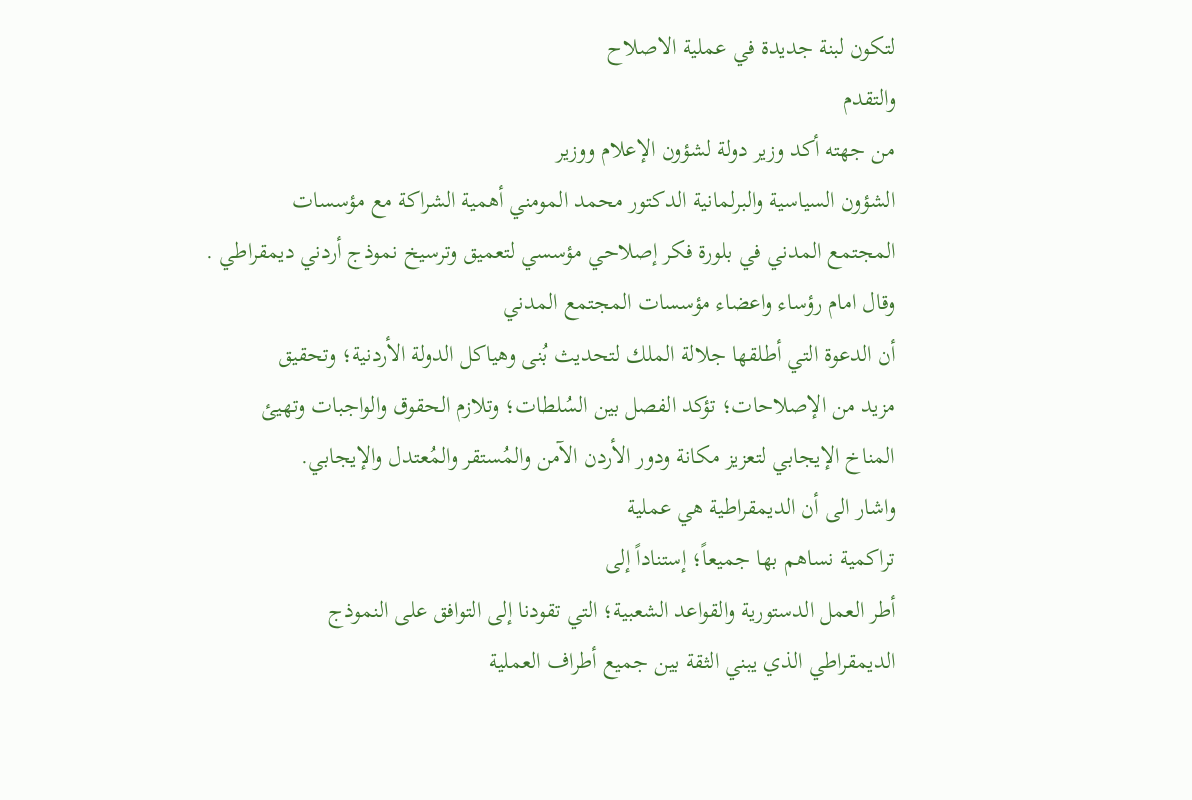لتكون لبنة جديدة في عملية الاصلاح
والتقدم
من جهته أكد وزير دولة لشؤون الإعلام ووزير
الشؤون السياسية والبرلمانية الدكتور محمد المومني أهمية الشراكة مع مؤسسات
المجتمع المدني في بلورة فكر إصلاحي مؤسسي لتعميق وترسيخ نموذج أردني ديمقراطي .
وقال امام رؤساء واعضاء مؤسسات المجتمع المدني
أن الدعوة التي أطلقها جلالة الملك لتحديث بُنى وهياكل الدولة الأردنية؛ وتحقيق
مزيد من الإصلاحات؛ تؤكد الفصل بين السُلطات؛ وتلازم الحقوق والواجبات وتهيئ
المناخ الإيجابي لتعزيز مكانة ودور الأردن الآمن والمُستقر والمُعتدل والإيجابي.
واشار الى أن الديمقراطية هي عملية
تراكمية نساهم بها جميعاً؛ إستناداً إلى
أطر العمل الدستورية والقواعد الشعبية؛ التي تقودنا إلى التوافق على النموذج
الديمقراطي الذي يبني الثقة بين جميع أطراف العملية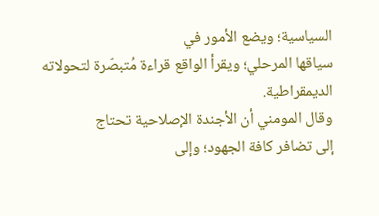السياسية؛ ويضع الأمور في
سياقها المرحلي؛ ويقرأ الواقع قراءة مُتبصّرة لتحولاته الديمقراطية.
وقال المومني أن الأجندة الإصلاحية تحتاج
إلى تضافر كافة الجهود؛ وإلى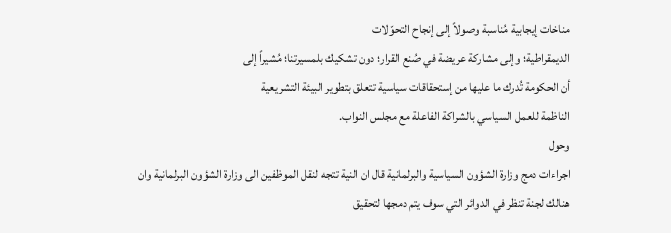مناخات إيجابية مُناسبة وصولاً إلى إنجاح التحوّلات
الديمقراطية؛ وإلى مشاركة عريضة في صُنع القرار؛ دون تشكيك بلمسيرتنا؛ مُشيراً إلى
أن الحكومة تُدرك ما عليها من إستحقاقات سياسية تتعلق بتطوير البيئة التشريعية
الناظمة للعمل السياسي بالشراكة الفاعلة مع مجلس النواب.
وحول
اجراءات دمج وزارة الشؤون السياسية والبرلمانية قال ان النية تتجه لنقل الموظفين الى وزارة الشؤون البرلمانية وان
هنالك لجنة تنظر في الدوائر التي سوف يتم دمجها لتحقيق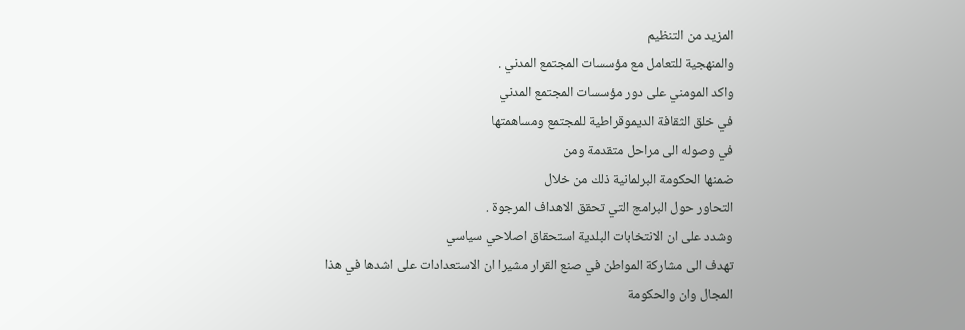المزيد من التنظيم
والمنهجية للتعامل مع مؤسسات المجتمع المدني .
واكد المومني على دور مؤسسات المجتمع المدني
في خلق الثقافة الديموقراطية للمجتمع ومساهمتها
في وصوله الى مراحل متقدمة ومن
ضمنها الحكومة البرلمانية ذلك من خلال
التحاور حول البرامج التي تحقق الاهداف المرجوة .
وشدد على ان الانتخابات البلدية استحقاق اصلاحي سياسي
تهدف الى مشاركة المواطن في صنع القرار مشيرا ان الاستعدادات على اشدها في هذا
المجال وان والحكومة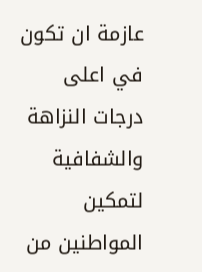عازمة ان تكون في اعلى درجات النزاهة والشفافية لتمكين
المواطنين من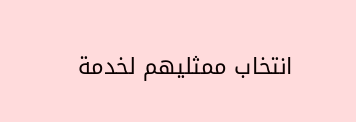انتخاب ممثليهم لخدمة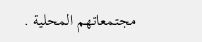مجتمعاتهم المحلية .